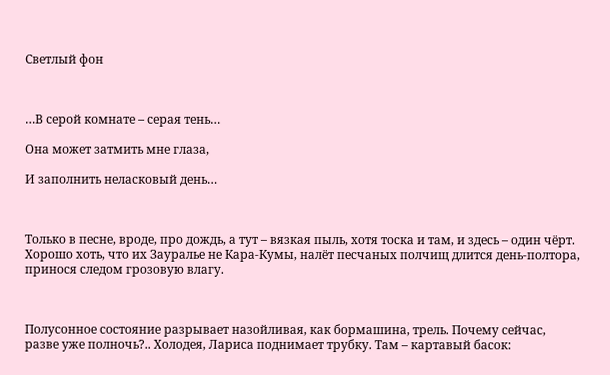Светлый фон



…В серой комнате – серая тень…

Она может затмить мне глаза,

И заполнить неласковый день…



Только в песне, вроде, про дождь, а тут – вязкая пыль, хотя тоска и там, и здесь – один чёрт. Хорошо хоть, что их Зауралье не Кара-Кумы, налёт песчаных полчищ длится день-полтора, принося следом грозовую влагу.



Полусонное состояние разрывает назойливая, как бормашина, трель. Почему сейчас, разве уже полночь?.. Холодея, Лариса поднимает трубку. Там – картавый басок: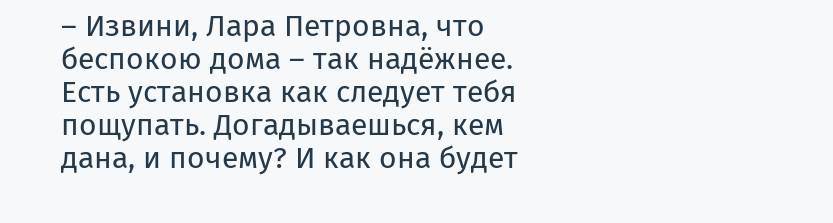– Извини, Лара Петровна, что беспокою дома – так надёжнее. Есть установка как следует тебя пощупать. Догадываешься, кем дана, и почему? И как она будет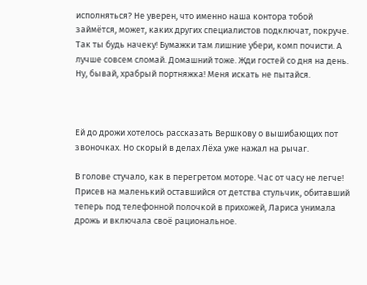исполняться? Не уверен, что именно наша контора тобой займётся, может, каких других специалистов подключат, покруче. Так ты будь начеку! Бумажки там лишние убери, комп почисти. А лучше совсем сломай. Домашний тоже. Жди гостей со дня на день. Ну, бывай, храбрый портняжка! Меня искать не пытайся.



Ей до дрожи хотелось рассказать Вершкову о вышибающих пот звоночках. Но скорый в делах Лёха уже нажал на рычаг.

В голове стучало, как в перегретом моторе. Час от часу не легче! Присев на маленький оставшийся от детства стульчик, обитавший теперь под телефонной полочкой в прихожей, Лариса унимала дрожь и включала своё рациональное.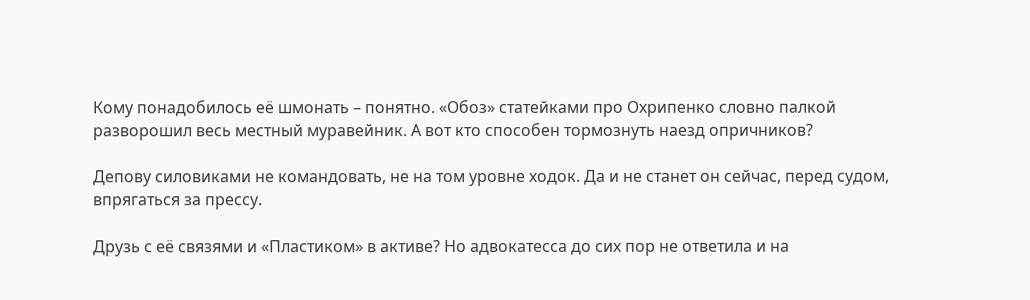Кому понадобилось её шмонать – понятно. «Обоз» статейками про Охрипенко словно палкой разворошил весь местный муравейник. А вот кто способен тормознуть наезд опричников?

Депову силовиками не командовать, не на том уровне ходок. Да и не станет он сейчас, перед судом, впрягаться за прессу.

Друзь с её связями и «Пластиком» в активе? Но адвокатесса до сих пор не ответила и на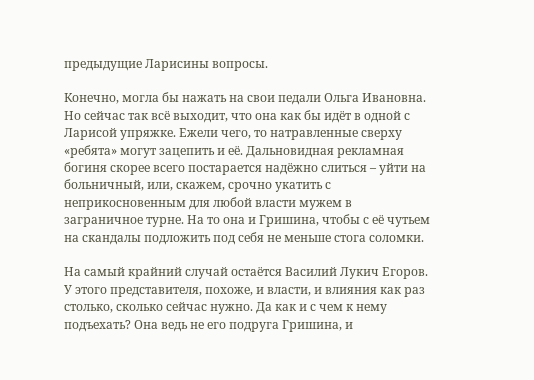предыдущие Ларисины вопросы.

Конечно, могла бы нажать на свои педали Ольга Ивановна. Но сейчас так всё выходит, что она как бы идёт в одной с Ларисой упряжке. Ежели чего, то натравленные сверху «ребята» могут зацепить и её. Дальновидная рекламная богиня скорее всего постарается надёжно слиться – уйти на больничный, или, скажем, срочно укатить с неприкосновенным для любой власти мужем в заграничное турне. На то она и Гришина, чтобы с её чутьем на скандалы подложить под себя не меньше стога соломки.

На самый крайний случай остаётся Василий Лукич Егоров. У этого представителя, похоже, и власти, и влияния как раз столько, сколько сейчас нужно. Да как и с чем к нему подъехать? Она ведь не его подруга Гришина, и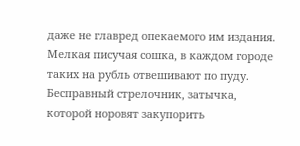даже не главред опекаемого им издания. Мелкая писучая сошка, в каждом городе таких на рубль отвешивают по пуду. Бесправный стрелочник, затычка, которой норовят закупорить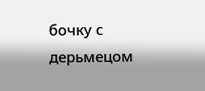бочку с дерьмецом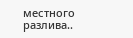местного разлива..